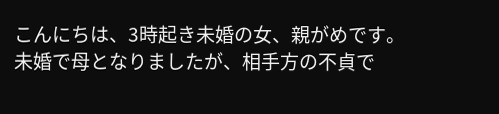こんにちは、3時起き未婚の女、親がめです。
未婚で母となりましたが、相手方の不貞で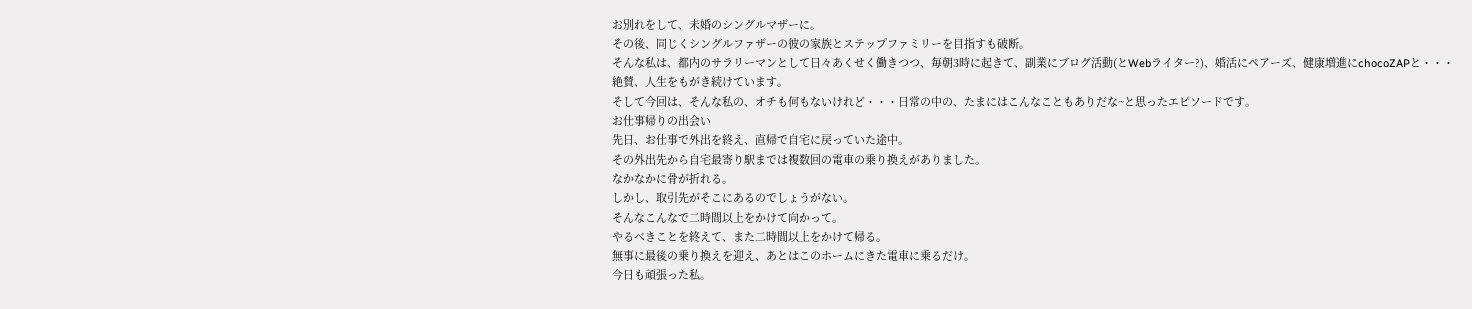お別れをして、未婚のシングルマザーに。
その後、同じくシングルファザーの彼の家族とステップファミリーを目指すも破断。
そんな私は、都内のサラリーマンとして日々あくせく働きつつ、毎朝3時に起きて、副業にブログ活動(とWebライター?)、婚活にペアーズ、健康増進にchocoZAPと・・・
絶賛、人生をもがき続けています。
そして今回は、そんな私の、オチも何もないけれど・・・日常の中の、たまにはこんなこともありだな~と思ったエピソードです。
お仕事帰りの出会い
先日、お仕事で外出を終え、直帰で自宅に戻っていた途中。
その外出先から自宅最寄り駅までは複数回の電車の乗り換えがありました。
なかなかに骨が折れる。
しかし、取引先がそこにあるのでしょうがない。
そんなこんなで二時間以上をかけて向かって。
やるべきことを終えて、また二時間以上をかけて帰る。
無事に最後の乗り換えを迎え、あとはこのホームにきた電車に乗るだけ。
今日も頑張った私。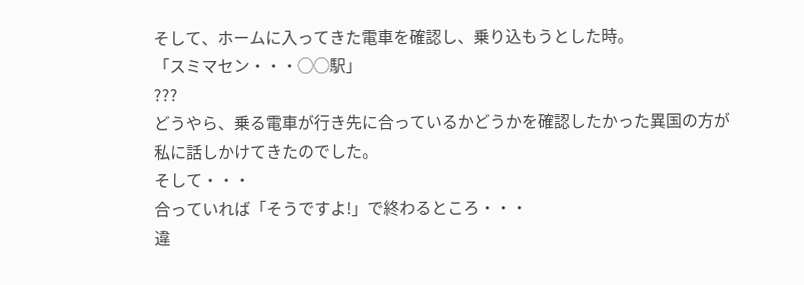そして、ホームに入ってきた電車を確認し、乗り込もうとした時。
「スミマセン・・・◯◯駅」
???
どうやら、乗る電車が行き先に合っているかどうかを確認したかった異国の方が私に話しかけてきたのでした。
そして・・・
合っていれば「そうですよ!」で終わるところ・・・
違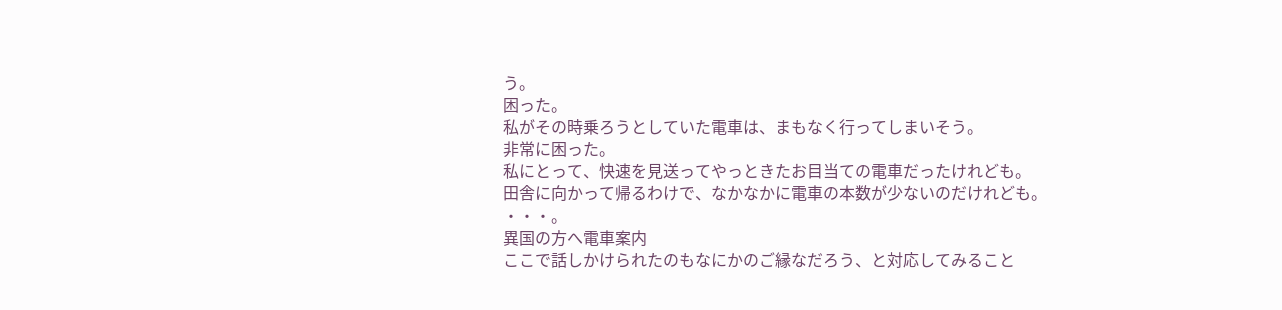う。
困った。
私がその時乗ろうとしていた電車は、まもなく行ってしまいそう。
非常に困った。
私にとって、快速を見送ってやっときたお目当ての電車だったけれども。
田舎に向かって帰るわけで、なかなかに電車の本数が少ないのだけれども。
・・・。
異国の方へ電車案内
ここで話しかけられたのもなにかのご縁なだろう、と対応してみること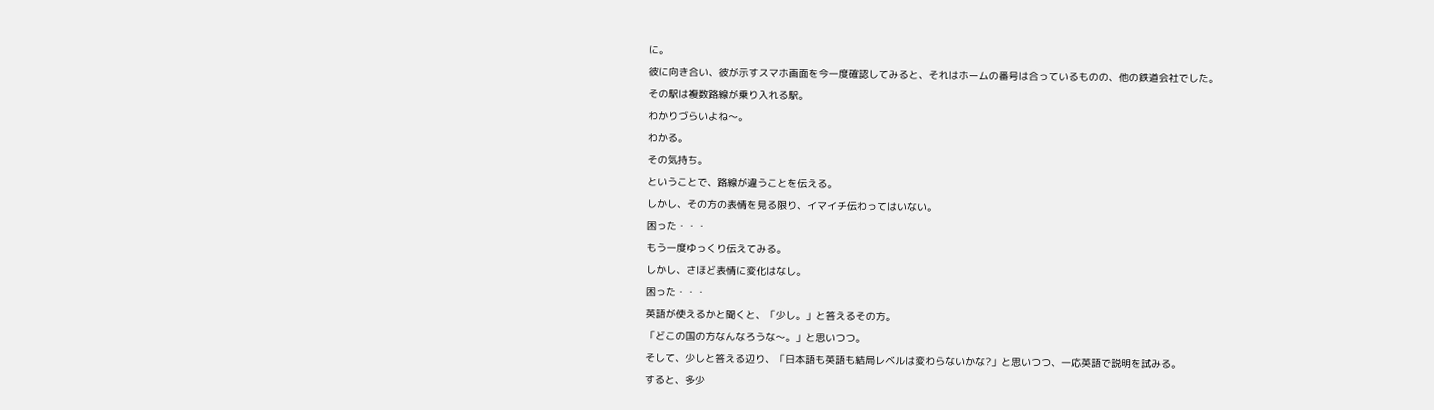に。
彼に向き合い、彼が示すスマホ画面を今一度確認してみると、それはホームの番号は合っているものの、他の鉄道会社でした。
その駅は複数路線が乗り入れる駅。
わかりづらいよね〜。
わかる。
その気持ち。
ということで、路線が違うことを伝える。
しかし、その方の表情を見る限り、イマイチ伝わってはいない。
困った・・・
もう一度ゆっくり伝えてみる。
しかし、さほど表情に変化はなし。
困った・・・
英語が使えるかと聞くと、「少し。」と答えるその方。
「どこの国の方なんなろうな〜。」と思いつつ。
そして、少しと答える辺り、「日本語も英語も結局レベルは変わらないかな?」と思いつつ、一応英語で説明を試みる。
すると、多少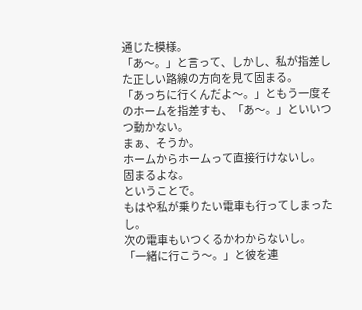通じた模様。
「あ〜。」と言って、しかし、私が指差した正しい路線の方向を見て固まる。
「あっちに行くんだよ〜。」ともう一度そのホームを指差すも、「あ〜。」といいつつ動かない。
まぁ、そうか。
ホームからホームって直接行けないし。
固まるよな。
ということで。
もはや私が乗りたい電車も行ってしまったし。
次の電車もいつくるかわからないし。
「一緒に行こう〜。」と彼を連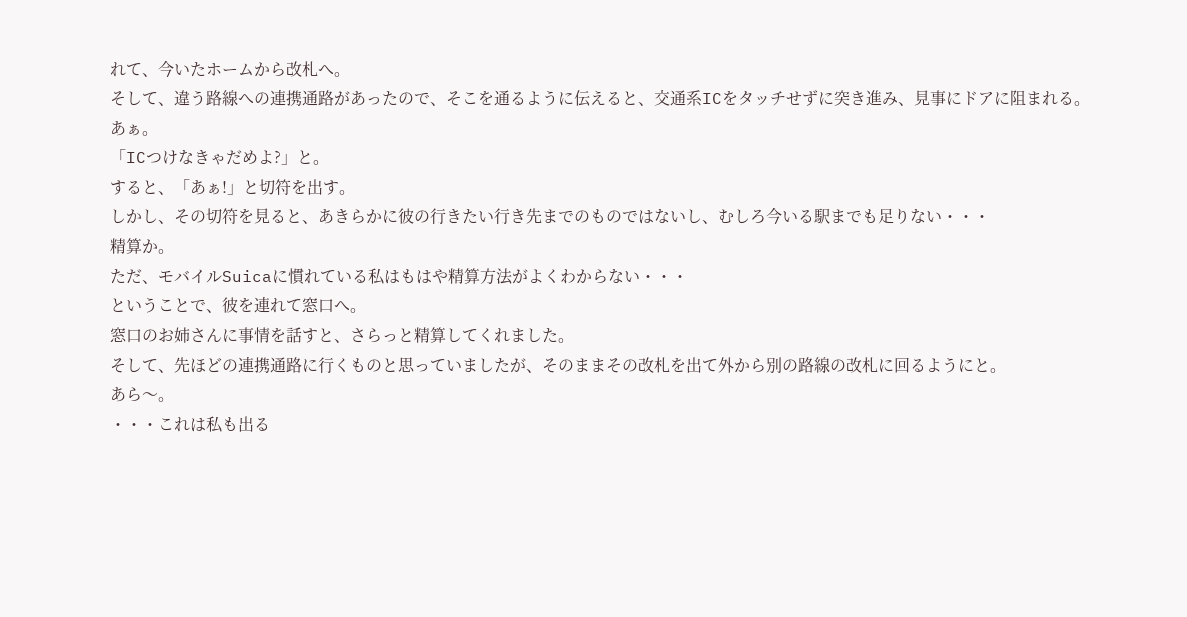れて、今いたホームから改札へ。
そして、違う路線への連携通路があったので、そこを通るように伝えると、交通系ICをタッチせずに突き進み、見事にドアに阻まれる。
あぁ。
「ICつけなきゃだめよ?」と。
すると、「あぁ!」と切符を出す。
しかし、その切符を見ると、あきらかに彼の行きたい行き先までのものではないし、むしろ今いる駅までも足りない・・・
精算か。
ただ、モバイルSuicaに慣れている私はもはや精算方法がよくわからない・・・
ということで、彼を連れて窓口へ。
窓口のお姉さんに事情を話すと、さらっと精算してくれました。
そして、先ほどの連携通路に行くものと思っていましたが、そのままその改札を出て外から別の路線の改札に回るようにと。
あら〜。
・・・これは私も出る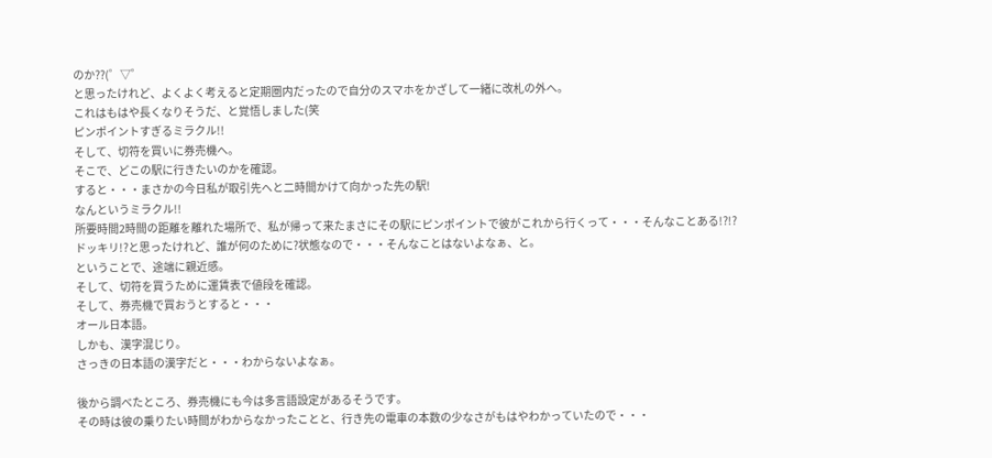のか??(゜▽゜
と思ったけれど、よくよく考えると定期圏内だったので自分のスマホをかざして一緒に改札の外へ。
これはもはや長くなりそうだ、と覚悟しました(笑
ピンポイントすぎるミラクル!!
そして、切符を買いに券売機へ。
そこで、どこの駅に行きたいのかを確認。
すると・・・まさかの今日私が取引先へと二時間かけて向かった先の駅!
なんというミラクル!!
所要時間2時間の距離を離れた場所で、私が帰って来たまさにその駅にピンポイントで彼がこれから行くって・・・そんなことある!?!?
ドッキリ!?と思ったけれど、誰が何のために?状態なので・・・そんなことはないよなぁ、と。
ということで、途端に親近感。
そして、切符を買うために運賃表で値段を確認。
そして、券売機で買おうとすると・・・
オール日本語。
しかも、漢字混じり。
さっきの日本語の漢字だと・・・わからないよなぁ。

後から調べたところ、券売機にも今は多言語設定があるそうです。
その時は彼の乗りたい時間がわからなかったことと、行き先の電車の本数の少なさがもはやわかっていたので・・・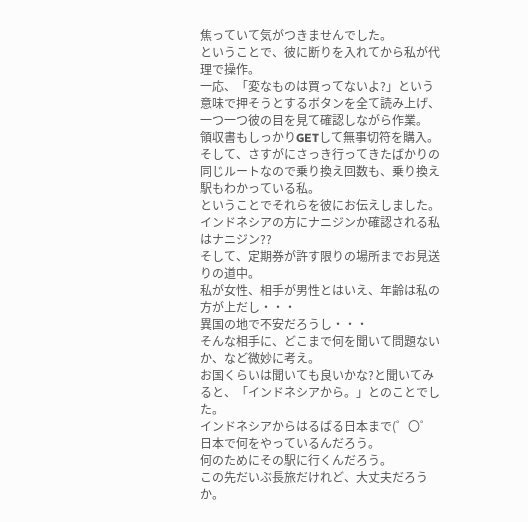焦っていて気がつきませんでした。
ということで、彼に断りを入れてから私が代理で操作。
一応、「変なものは買ってないよ?」という意味で押そうとするボタンを全て読み上げ、一つ一つ彼の目を見て確認しながら作業。
領収書もしっかりGETして無事切符を購入。
そして、さすがにさっき行ってきたばかりの同じルートなので乗り換え回数も、乗り換え駅もわかっている私。
ということでそれらを彼にお伝えしました。
インドネシアの方にナニジンか確認される私はナニジン??
そして、定期券が許す限りの場所までお見送りの道中。
私が女性、相手が男性とはいえ、年齢は私の方が上だし・・・
異国の地で不安だろうし・・・
そんな相手に、どこまで何を聞いて問題ないか、など微妙に考え。
お国くらいは聞いても良いかな?と聞いてみると、「インドネシアから。」とのことでした。
インドネシアからはるばる日本まで(゜〇゜
日本で何をやっているんだろう。
何のためにその駅に行くんだろう。
この先だいぶ長旅だけれど、大丈夫だろうか。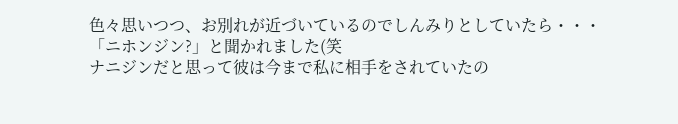色々思いつつ、お別れが近づいているのでしんみりとしていたら・・・
「ニホンジン?」と聞かれました(笑
ナニジンだと思って彼は今まで私に相手をされていたの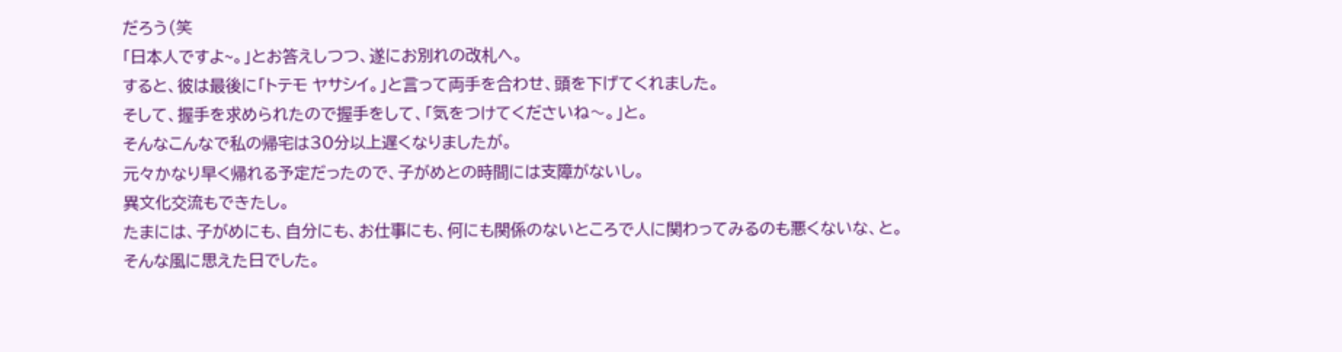だろう(笑
「日本人ですよ~。」とお答えしつつ、遂にお別れの改札へ。
すると、彼は最後に「トテモ ヤサシイ。」と言って両手を合わせ、頭を下げてくれました。
そして、握手を求められたので握手をして、「気をつけてくださいね〜。」と。
そんなこんなで私の帰宅は30分以上遅くなりましたが。
元々かなり早く帰れる予定だったので、子がめとの時間には支障がないし。
異文化交流もできたし。
たまには、子がめにも、自分にも、お仕事にも、何にも関係のないところで人に関わってみるのも悪くないな、と。
そんな風に思えた日でした。